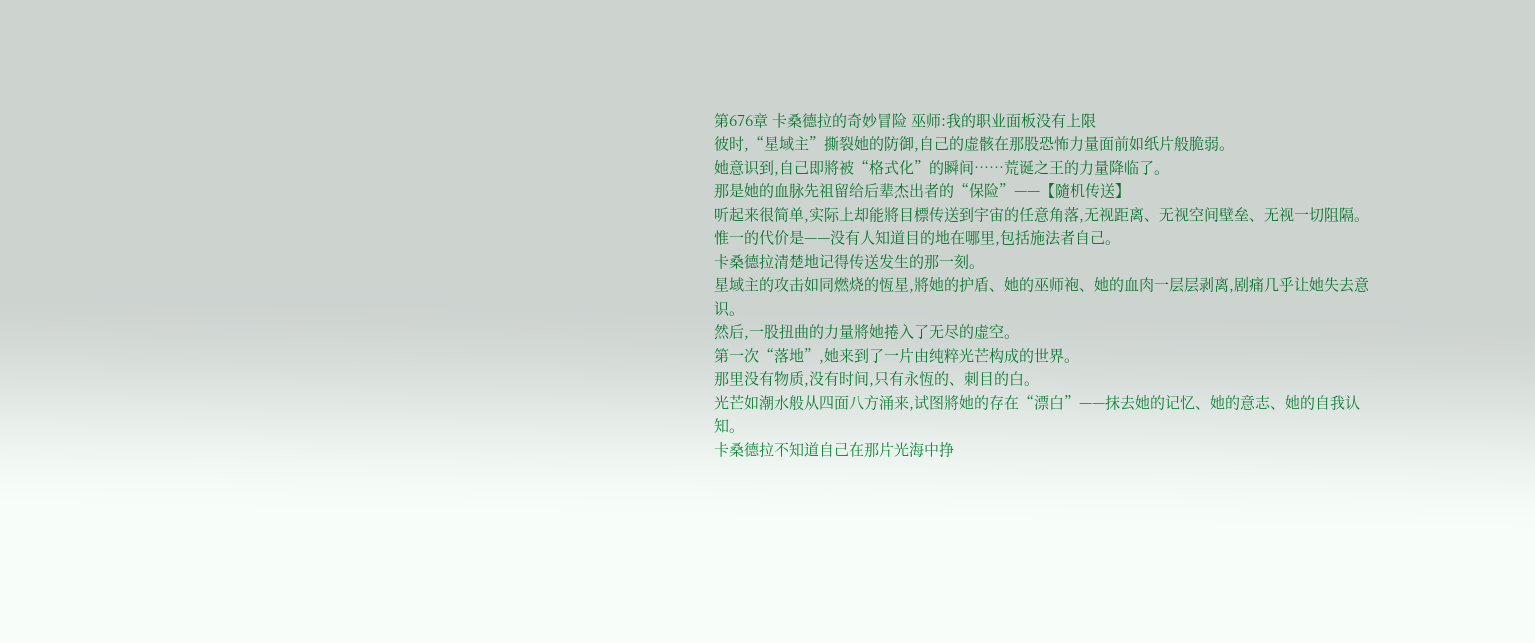第676章 卡桑德拉的奇妙冒险 巫师:我的职业面板没有上限
彼时,“星域主”撕裂她的防御,自己的虚骸在那股恐怖力量面前如纸片般脆弱。
她意识到,自己即將被“格式化”的瞬间……荒诞之王的力量降临了。
那是她的血脉先祖留给后辈杰出者的“保险”——【隨机传送】
听起来很简单,实际上却能將目標传送到宇宙的任意角落,无视距离、无视空间壁垒、无视一切阻隔。
惟一的代价是——没有人知道目的地在哪里,包括施法者自己。
卡桑德拉清楚地记得传送发生的那一刻。
星域主的攻击如同燃烧的恆星,將她的护盾、她的巫师袍、她的血肉一层层剥离,剧痛几乎让她失去意识。
然后,一股扭曲的力量將她捲入了无尽的虚空。
第一次“落地”,她来到了一片由纯粹光芒构成的世界。
那里没有物质,没有时间,只有永恆的、刺目的白。
光芒如潮水般从四面八方涌来,试图將她的存在“漂白”——抹去她的记忆、她的意志、她的自我认知。
卡桑德拉不知道自己在那片光海中挣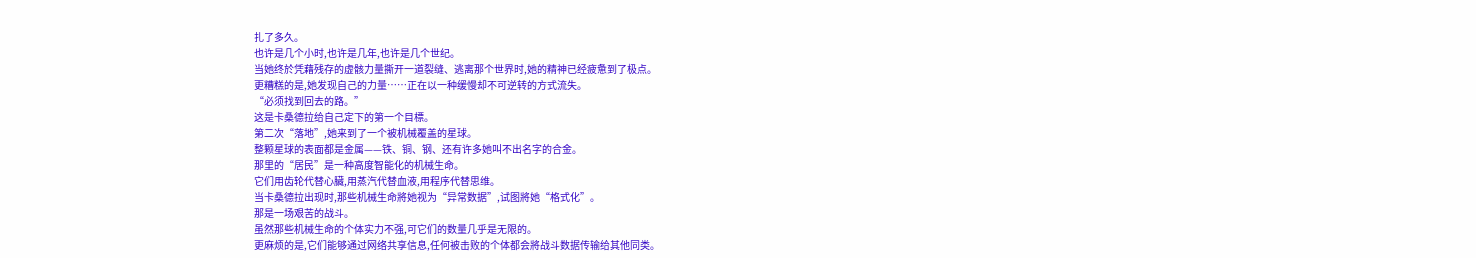扎了多久。
也许是几个小时,也许是几年,也许是几个世纪。
当她终於凭藉残存的虚骸力量撕开一道裂缝、逃离那个世界时,她的精神已经疲惫到了极点。
更糟糕的是,她发现自己的力量……正在以一种缓慢却不可逆转的方式流失。
“必须找到回去的路。”
这是卡桑德拉给自己定下的第一个目標。
第二次“落地”,她来到了一个被机械覆盖的星球。
整颗星球的表面都是金属——铁、铜、钢、还有许多她叫不出名字的合金。
那里的“居民”是一种高度智能化的机械生命。
它们用齿轮代替心臟,用蒸汽代替血液,用程序代替思维。
当卡桑德拉出现时,那些机械生命將她视为“异常数据”,试图將她“格式化”。
那是一场艰苦的战斗。
虽然那些机械生命的个体实力不强,可它们的数量几乎是无限的。
更麻烦的是,它们能够通过网络共享信息,任何被击败的个体都会將战斗数据传输给其他同类。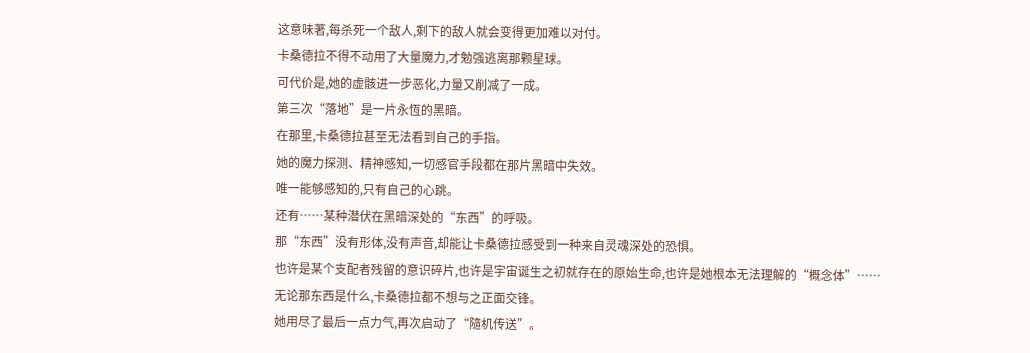这意味著,每杀死一个敌人,剩下的敌人就会变得更加难以对付。
卡桑德拉不得不动用了大量魔力,才勉强逃离那颗星球。
可代价是,她的虚骸进一步恶化,力量又削减了一成。
第三次“落地”是一片永恆的黑暗。
在那里,卡桑德拉甚至无法看到自己的手指。
她的魔力探测、精神感知,一切感官手段都在那片黑暗中失效。
唯一能够感知的,只有自己的心跳。
还有……某种潜伏在黑暗深处的“东西”的呼吸。
那“东西”没有形体,没有声音,却能让卡桑德拉感受到一种来自灵魂深处的恐惧。
也许是某个支配者残留的意识碎片,也许是宇宙诞生之初就存在的原始生命,也许是她根本无法理解的“概念体”……
无论那东西是什么,卡桑德拉都不想与之正面交锋。
她用尽了最后一点力气,再次启动了“隨机传送”。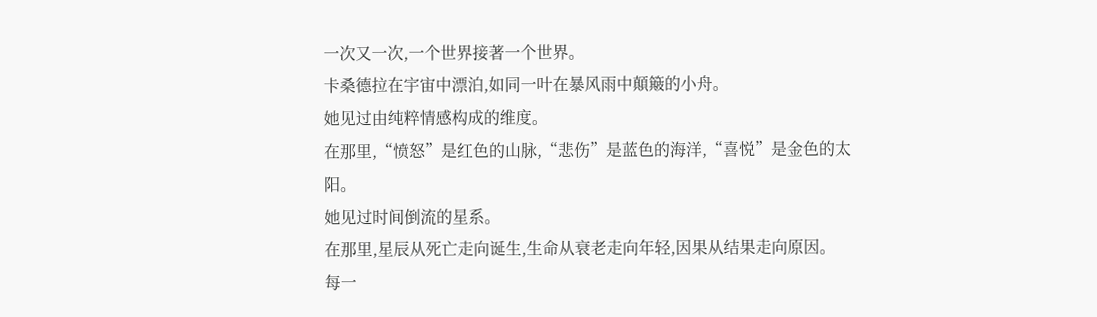一次又一次,一个世界接著一个世界。
卡桑德拉在宇宙中漂泊,如同一叶在暴风雨中顛簸的小舟。
她见过由纯粹情感构成的维度。
在那里,“愤怒”是红色的山脉,“悲伤”是蓝色的海洋,“喜悦”是金色的太阳。
她见过时间倒流的星系。
在那里,星辰从死亡走向诞生,生命从衰老走向年轻,因果从结果走向原因。
每一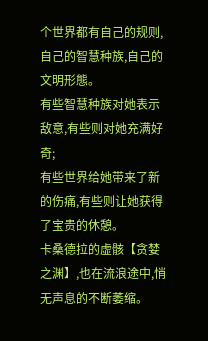个世界都有自己的规则,自己的智慧种族,自己的文明形態。
有些智慧种族对她表示敌意,有些则对她充满好奇;
有些世界给她带来了新的伤痛,有些则让她获得了宝贵的休憩。
卡桑德拉的虚骸【贪婪之渊】,也在流浪途中,悄无声息的不断萎缩。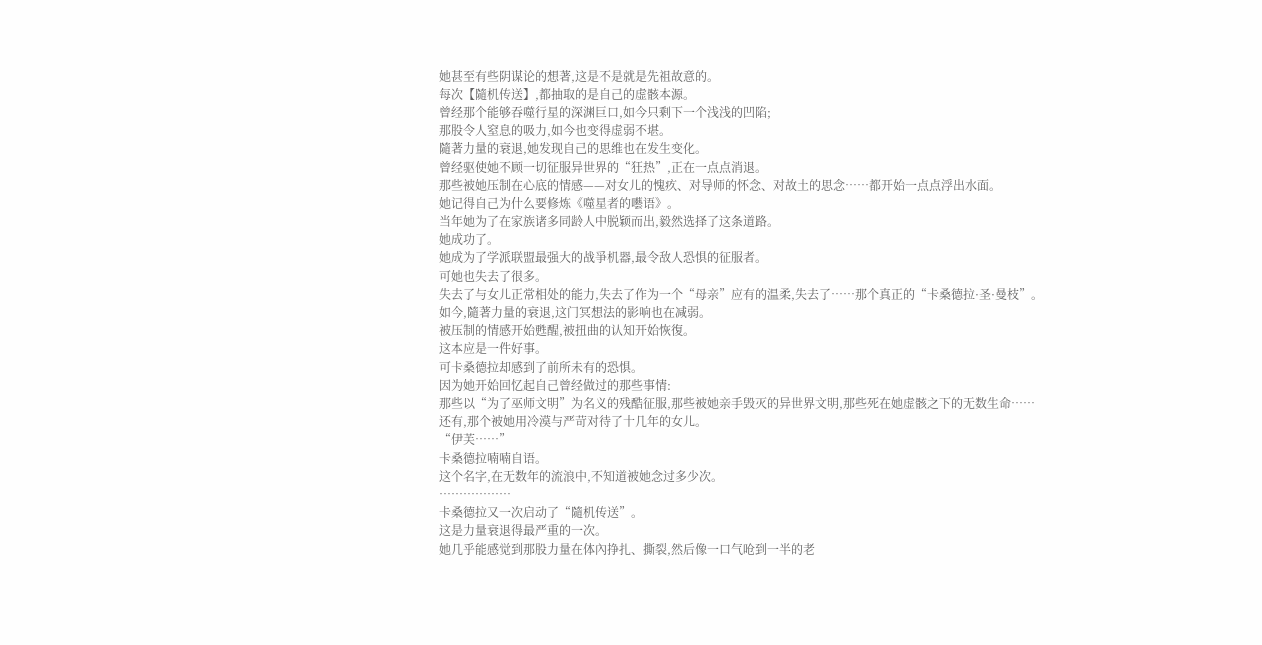她甚至有些阴谋论的想著,这是不是就是先祖故意的。
每次【隨机传送】,都抽取的是自己的虚骸本源。
曾经那个能够吞噬行星的深渊巨口,如今只剩下一个浅浅的凹陷;
那股令人窒息的吸力,如今也变得虚弱不堪。
隨著力量的衰退,她发现自己的思维也在发生变化。
曾经驱使她不顾一切征服异世界的“狂热”,正在一点点消退。
那些被她压制在心底的情感——对女儿的愧疚、对导师的怀念、对故土的思念……都开始一点点浮出水面。
她记得自己为什么要修炼《噬星者的囈语》。
当年她为了在家族诸多同龄人中脱颖而出,毅然选择了这条道路。
她成功了。
她成为了学派联盟最强大的战爭机器,最令敌人恐惧的征服者。
可她也失去了很多。
失去了与女儿正常相处的能力,失去了作为一个“母亲”应有的温柔,失去了……那个真正的“卡桑德拉·圣·曼枝”。
如今,隨著力量的衰退,这门冥想法的影响也在减弱。
被压制的情感开始甦醒,被扭曲的认知开始恢復。
这本应是一件好事。
可卡桑德拉却感到了前所未有的恐惧。
因为她开始回忆起自己曾经做过的那些事情:
那些以“为了巫师文明”为名义的残酷征服,那些被她亲手毁灭的异世界文明,那些死在她虚骸之下的无数生命……
还有,那个被她用冷漠与严苛对待了十几年的女儿。
“伊芙……”
卡桑德拉喃喃自语。
这个名字,在无数年的流浪中,不知道被她念过多少次。
………………
卡桑德拉又一次启动了“隨机传送”。
这是力量衰退得最严重的一次。
她几乎能感觉到那股力量在体內挣扎、撕裂,然后像一口气呛到一半的老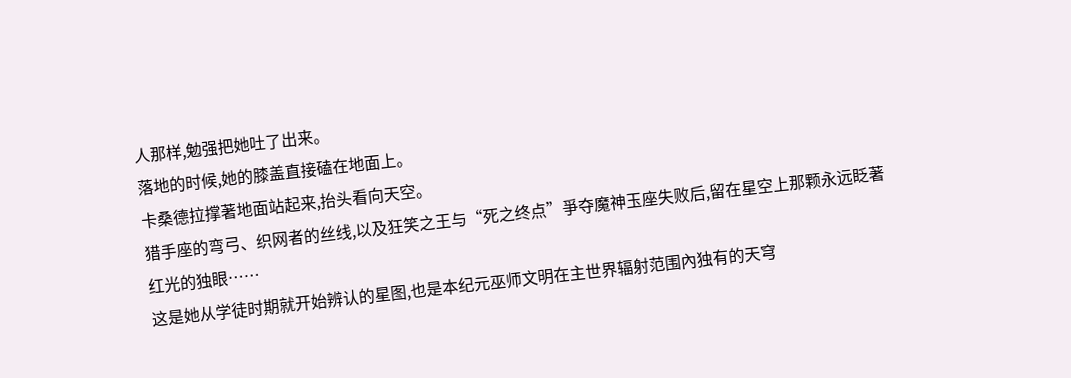人那样,勉强把她吐了出来。
落地的时候,她的膝盖直接磕在地面上。
卡桑德拉撑著地面站起来,抬头看向天空。
猎手座的弯弓、织网者的丝线,以及狂笑之王与“死之终点”爭夺魔神玉座失败后,留在星空上那颗永远眨著红光的独眼……
这是她从学徒时期就开始辨认的星图,也是本纪元巫师文明在主世界辐射范围內独有的天穹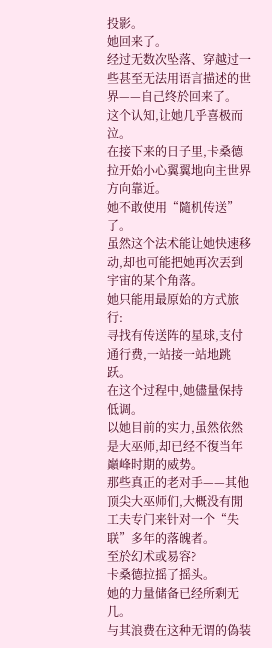投影。
她回来了。
经过无数次坠落、穿越过一些甚至无法用语言描述的世界——自己终於回来了。
这个认知,让她几乎喜极而泣。
在接下来的日子里,卡桑德拉开始小心翼翼地向主世界方向靠近。
她不敢使用“隨机传送”了。
虽然这个法术能让她快速移动,却也可能把她再次丟到宇宙的某个角落。
她只能用最原始的方式旅行:
寻找有传送阵的星球,支付通行费,一站接一站地跳跃。
在这个过程中,她儘量保持低调。
以她目前的实力,虽然依然是大巫师,却已经不復当年巔峰时期的威势。
那些真正的老对手——其他顶尖大巫师们,大概没有閒工夫专门来针对一个“失联”多年的落魄者。
至於幻术或易容?
卡桑德拉摇了摇头。
她的力量储备已经所剩无几。
与其浪费在这种无谓的偽装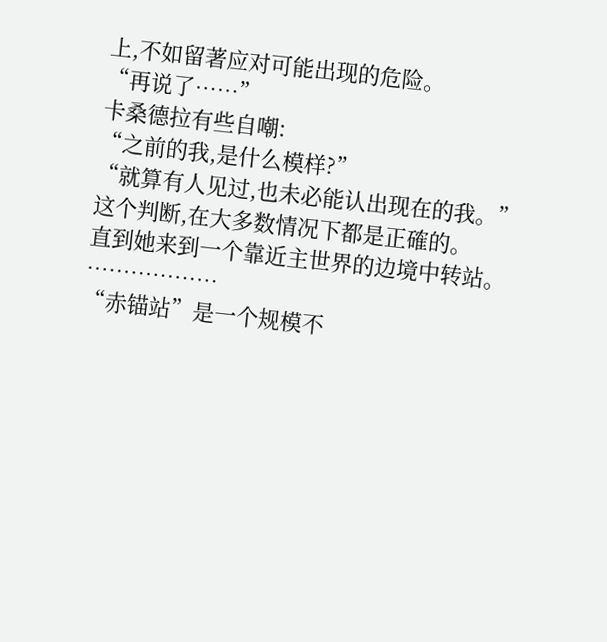上,不如留著应对可能出现的危险。
“再说了……”
卡桑德拉有些自嘲:
“之前的我,是什么模样?”
“就算有人见过,也未必能认出现在的我。”
这个判断,在大多数情况下都是正確的。
直到她来到一个靠近主世界的边境中转站。
………………
“赤锚站”是一个规模不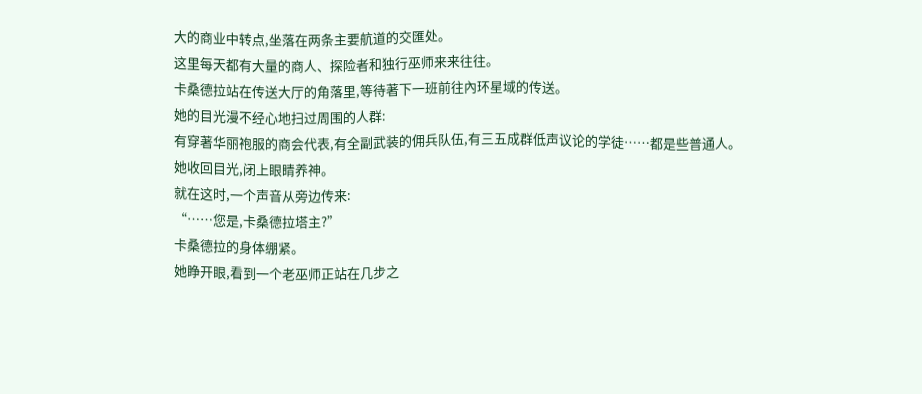大的商业中转点,坐落在两条主要航道的交匯处。
这里每天都有大量的商人、探险者和独行巫师来来往往。
卡桑德拉站在传送大厅的角落里,等待著下一班前往內环星域的传送。
她的目光漫不经心地扫过周围的人群:
有穿著华丽袍服的商会代表,有全副武装的佣兵队伍,有三五成群低声议论的学徒……都是些普通人。
她收回目光,闭上眼睛养神。
就在这时,一个声音从旁边传来:
“……您是,卡桑德拉塔主?”
卡桑德拉的身体绷紧。
她睁开眼,看到一个老巫师正站在几步之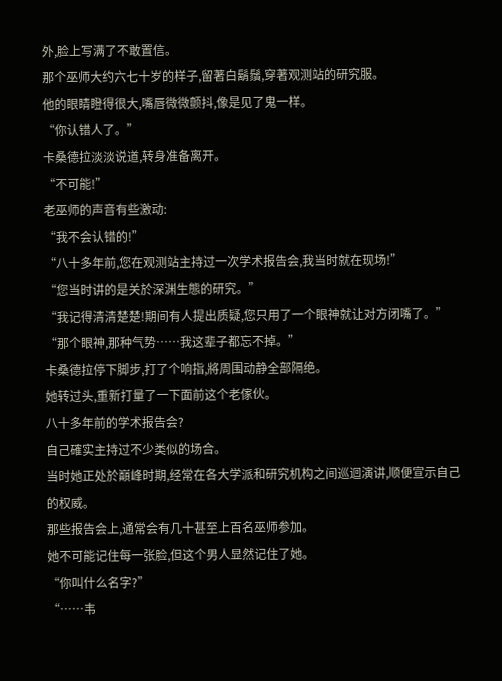外,脸上写满了不敢置信。
那个巫师大约六七十岁的样子,留著白鬍鬚,穿著观测站的研究服。
他的眼睛瞪得很大,嘴唇微微颤抖,像是见了鬼一样。
“你认错人了。”
卡桑德拉淡淡说道,转身准备离开。
“不可能!”
老巫师的声音有些激动:
“我不会认错的!”
“八十多年前,您在观测站主持过一次学术报告会,我当时就在现场!”
“您当时讲的是关於深渊生態的研究。”
“我记得清清楚楚!期间有人提出质疑,您只用了一个眼神就让对方闭嘴了。”
“那个眼神,那种气势……我这辈子都忘不掉。”
卡桑德拉停下脚步,打了个响指,將周围动静全部隔绝。
她转过头,重新打量了一下面前这个老傢伙。
八十多年前的学术报告会?
自己確实主持过不少类似的场合。
当时她正处於巔峰时期,经常在各大学派和研究机构之间巡迴演讲,顺便宣示自己的权威。
那些报告会上,通常会有几十甚至上百名巫师参加。
她不可能记住每一张脸,但这个男人显然记住了她。
“你叫什么名字?”
“……韦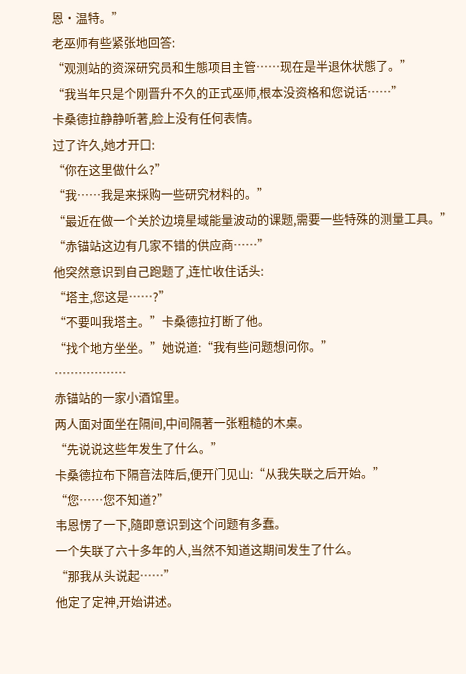恩·温特。”
老巫师有些紧张地回答:
“观测站的资深研究员和生態项目主管……现在是半退休状態了。”
“我当年只是个刚晋升不久的正式巫师,根本没资格和您说话……”
卡桑德拉静静听著,脸上没有任何表情。
过了许久,她才开口:
“你在这里做什么?”
“我……我是来採购一些研究材料的。”
“最近在做一个关於边境星域能量波动的课题,需要一些特殊的测量工具。”
“赤锚站这边有几家不错的供应商……”
他突然意识到自己跑题了,连忙收住话头:
“塔主,您这是……?”
“不要叫我塔主。”卡桑德拉打断了他。
“找个地方坐坐。”她说道:“我有些问题想问你。”
………………
赤锚站的一家小酒馆里。
两人面对面坐在隔间,中间隔著一张粗糙的木桌。
“先说说这些年发生了什么。”
卡桑德拉布下隔音法阵后,便开门见山:“从我失联之后开始。”
“您……您不知道?”
韦恩愣了一下,隨即意识到这个问题有多蠢。
一个失联了六十多年的人,当然不知道这期间发生了什么。
“那我从头说起……”
他定了定神,开始讲述。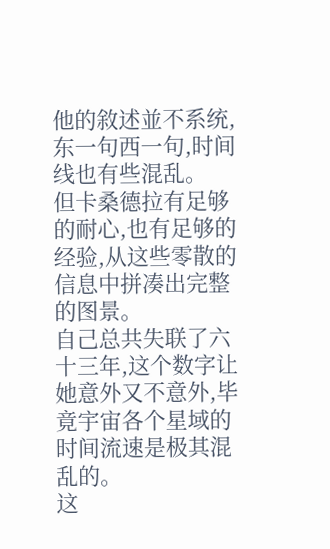他的敘述並不系统,东一句西一句,时间线也有些混乱。
但卡桑德拉有足够的耐心,也有足够的经验,从这些零散的信息中拼凑出完整的图景。
自己总共失联了六十三年,这个数字让她意外又不意外,毕竟宇宙各个星域的时间流速是极其混乱的。
这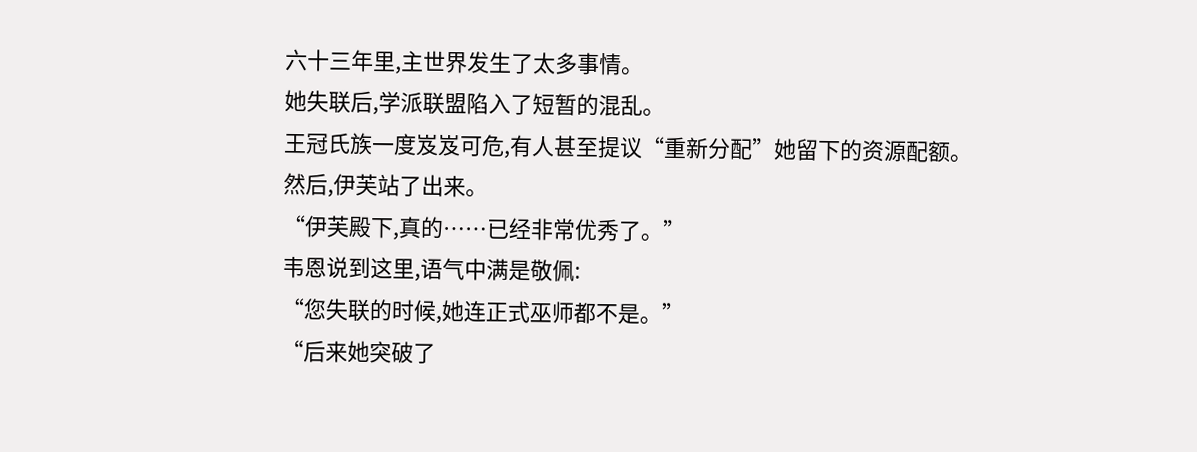六十三年里,主世界发生了太多事情。
她失联后,学派联盟陷入了短暂的混乱。
王冠氏族一度岌岌可危,有人甚至提议“重新分配”她留下的资源配额。
然后,伊芙站了出来。
“伊芙殿下,真的……已经非常优秀了。”
韦恩说到这里,语气中满是敬佩:
“您失联的时候,她连正式巫师都不是。”
“后来她突破了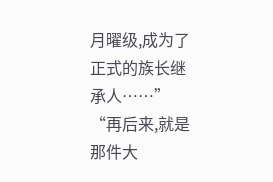月曜级,成为了正式的族长继承人……”
“再后来,就是那件大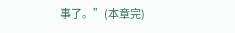事了。”(本章完)